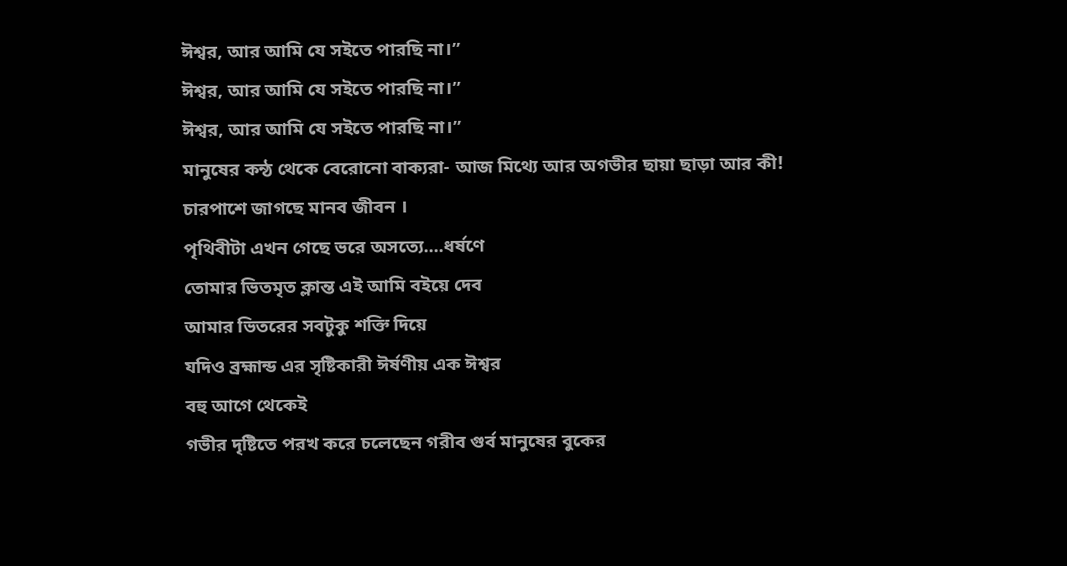ঈশ্বর, আর আমি যে সইতে পারছি না।”
ঈশ্বর, আর আমি যে সইতে পারছি না।”
ঈশ্বর, আর আমি যে সইতে পারছি না।”
মানুষের কন্ঠ থেকে বেরোনো বাক্যরা- আজ মিথ্যে আর অগভীর ছায়া ছাড়া আর কী!
চারপাশে জাগছে মানব জীবন ।
পৃথিবীটা এখন গেছে ভরে অসত্যে....ধর্ষণে
তোমার ভিতমৃত ক্লান্ত এই আমি বইয়ে দেব
আমার ভিতরের সবটুকু শক্তি দিয়ে
যদিও ব্রহ্মান্ড এর সৃষ্টিকারী ঈর্ষণীয় এক ঈশ্বর
বহু আগে থেকেই
গভীর দৃষ্টিতে পরখ করে চলেছেন গরীব গুর্ব মানুষের বুকের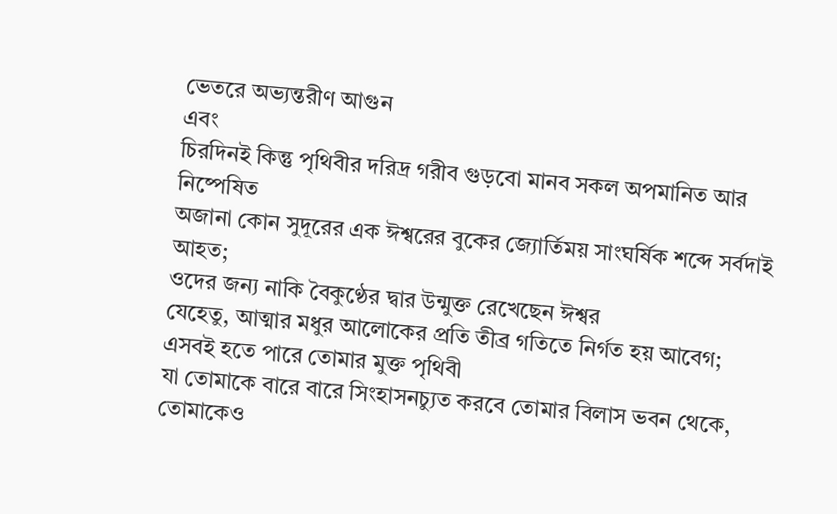ভেতরে অভ্যন্তরীণ আগুন
এবং
চিরদিনই কিন্তু পৃথিবীর দরিদ্র গরীব গুড়বো মানব সকল অপমানিত আর নিষ্পেষিত
অজানা কোন সুদূরের এক ঈশ্বরের বুকের জ্যোর্তিময় সাংঘর্ষিক শব্দে সর্বদাই আহত;
ওদের জন্য নাকি বৈকুণ্ঠের দ্বার উন্মুক্ত রেখেছেন ঈশ্বর
যেহেতু, আত্মার মধুর আলোকের প্রতি তীব্র গতিতে নির্গত হয় আবেগ;
এসবই হতে পারে তোমার মুক্ত পৃথিবী
যা তোমাকে বারে বারে সিংহাসনচ্যুত করবে তোমার বিলাস ভবন থেকে, তোমাকেও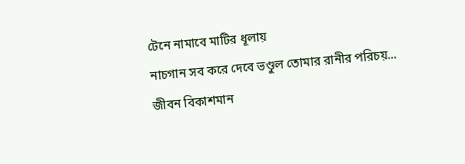টেনে নামাবে মাটির ধূলায়
নাচগান সব করে দেবে ভণ্ডুল তোমার রানীর পরিচয়...
জীবন বিকাশমান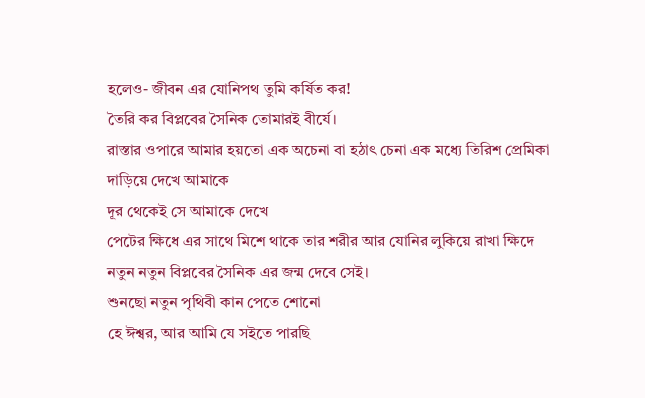হলেও- জীবন এর যোনিপথ তুমি কর্ষিত কর!
তৈরি কর বিপ্লবের সৈনিক তোমারই বীর্যে।
রাস্তার ওপারে আমার হয়তো এক অচেনা বা হঠাৎ চেনা এক মধ্যে তিরিশ প্রেমিকা দাড়িয়ে দেখে আমাকে
দূর থেকেই সে আমাকে দেখে
পেটের ক্ষিধে এর সাথে মিশে থাকে তার শরীর আর যোনির লুকিয়ে রাখা ক্ষিদে
নতুন নতুন বিপ্লবের সৈনিক এর জন্ম দেবে সেই।
শুনছো নতুন পৃথিবী কান পেতে শোনো
হে ঈশ্বর, আর আমি যে সইতে পারছি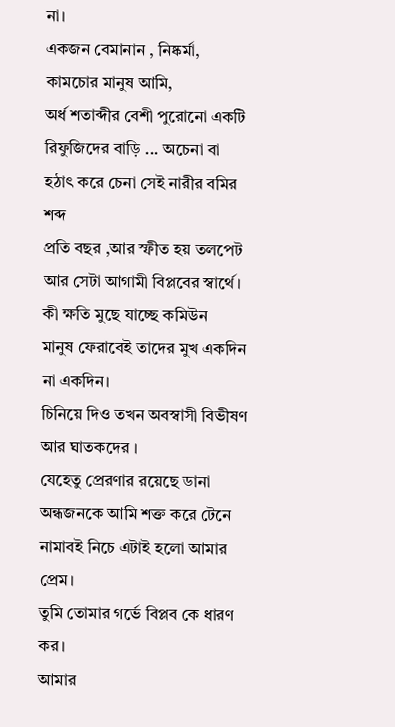না।
একজন বেমানান , নিষ্কর্মা, কামচোর মানুষ আমি,
অর্ধ শতাব্দীর বেশী পুরোনো একটি রিফুজিদের বাড়ি ... অচেনা বা হঠাৎ করে চেনা সেই নারীর বমির শব্দ
প্রতি বছর ,আর স্ফীত হয় তলপেট
আর সেটা আগামী বিপ্লবের স্বার্থে।
কী ক্ষতি মুছে যাচ্ছে কমিউন
মানুষ ফেরাবেই তাদের মুখ একদিন না একদিন।
চিনিয়ে দিও তখন অবস্বাসী বিভীষণ আর ঘাতকদের ।
যেহেতু প্রেরণার রয়েছে ডানা
অন্ধজনকে আমি শক্ত করে টেনে নামাবই নিচে এটাই হলো আমার প্রেম।
তুমি তোমার গর্ভে বিপ্লব কে ধারণ কর।
আমার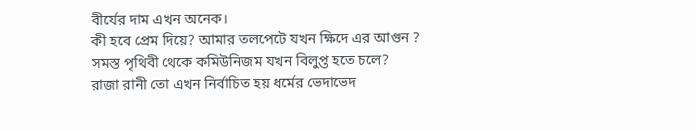বীর্যের দাম এখন অনেক।
কী হবে প্রেম দিয়ে? আমার তলপেটে যখন ক্ষিদে এর আগুন ?
সমস্ত পৃথিবী থেকে কমিউনিজম যখন বিলুপ্ত হতে চলে?
রাজা রানী তো এখন নির্বাচিত হয় ধর্মের ভেদাভেদ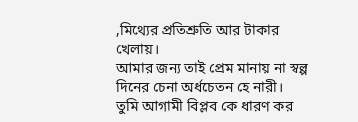,মিথ্যের প্রতিশ্রুতি আর টাকার খেলায়।
আমার জন্য তাই প্রেম মানায় না স্বল্প দিনের চেনা অর্ধচেতন হে নারী।
তুমি আগামী বিপ্লব কে ধারণ কর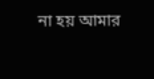না হয় আমার